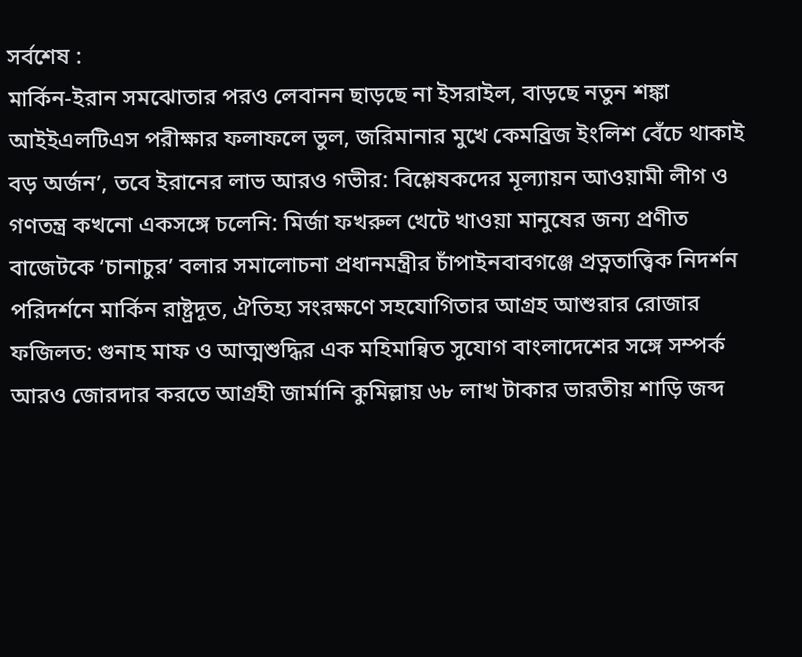সর্বশেষ :
মার্কিন-ইরান সমঝোতার পরও লেবানন ছাড়ছে না ইসরাইল, বাড়ছে নতুন শঙ্কা আইইএলটিএস পরীক্ষার ফলাফলে ভুল, জরিমানার মুখে কেমব্রিজ ইংলিশ বেঁচে থাকাই বড় অর্জন’, তবে ইরানের লাভ আরও গভীর: বিশ্লেষকদের মূল্যায়ন আওয়ামী লীগ ও গণতন্ত্র কখনো একসঙ্গে চলেনি: মির্জা ফখরুল খেটে খাওয়া মানুষের জন্য প্রণীত বাজেটকে ‘চানাচুর’ বলার সমালোচনা প্রধানমন্ত্রীর চাঁপাইনবাবগঞ্জে প্রত্নতাত্ত্বিক নিদর্শন পরিদর্শনে মার্কিন রাষ্ট্রদূত, ঐতিহ্য সংরক্ষণে সহযোগিতার আগ্রহ আশুরার রোজার ফজিলত: গুনাহ মাফ ও আত্মশুদ্ধির এক মহিমান্বিত সুযোগ বাংলাদেশের সঙ্গে সম্পর্ক আরও জোরদার করতে আগ্রহী জার্মানি কুমিল্লায় ৬৮ লাখ টাকার ভারতীয় শাড়ি জব্দ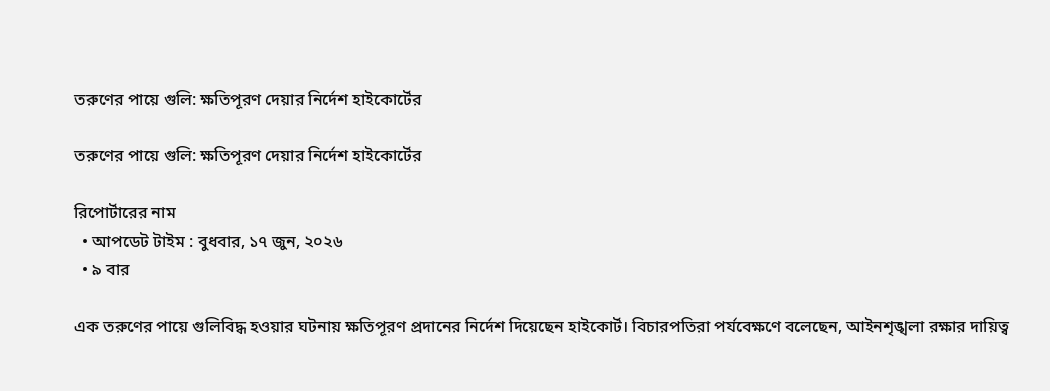তরুণের পায়ে গুলি: ক্ষতিপূরণ দেয়ার নির্দেশ হাইকোর্টের

তরুণের পায়ে গুলি: ক্ষতিপূরণ দেয়ার নির্দেশ হাইকোর্টের

রিপোর্টারের নাম
  • আপডেট টাইম : বুধবার, ১৭ জুন, ২০২৬
  • ৯ বার

এক তরুণের পায়ে গুলিবিদ্ধ হওয়ার ঘটনায় ক্ষতিপূরণ প্রদানের নির্দেশ দিয়েছেন হাইকোর্ট। বিচারপতিরা পর্যবেক্ষণে বলেছেন, আইনশৃঙ্খলা রক্ষার দায়িত্ব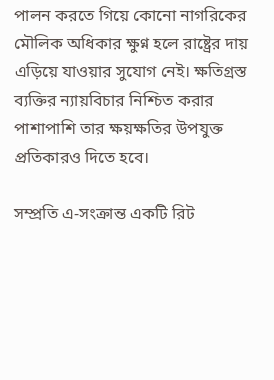পালন করতে গিয়ে কোনো নাগরিকের মৌলিক অধিকার ক্ষুণ্ন হলে রাষ্ট্রের দায় এড়িয়ে যাওয়ার সুযোগ নেই। ক্ষতিগ্রস্ত ব্যক্তির ন্যায়বিচার নিশ্চিত করার পাশাপাশি তার ক্ষয়ক্ষতির উপযুক্ত প্রতিকারও দিতে হবে।

সম্প্রতি এ-সংক্রান্ত একটি রিট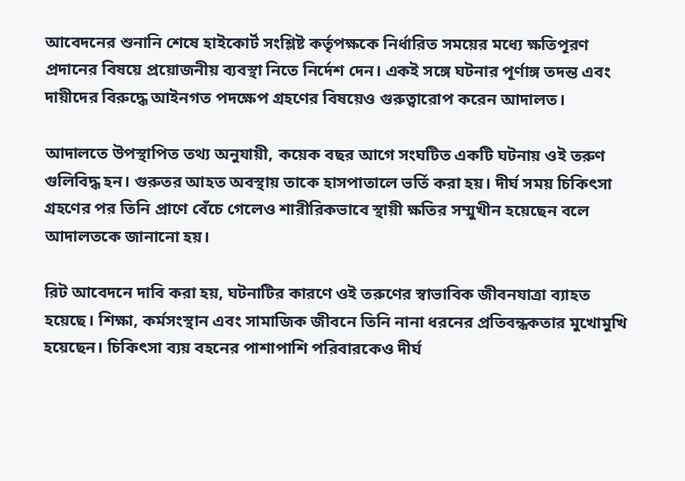আবেদনের শুনানি শেষে হাইকোর্ট সংশ্লিষ্ট কর্তৃপক্ষকে নির্ধারিত সময়ের মধ্যে ক্ষতিপূরণ প্রদানের বিষয়ে প্রয়োজনীয় ব্যবস্থা নিতে নির্দেশ দেন। একই সঙ্গে ঘটনার পূর্ণাঙ্গ তদন্ত এবং দায়ীদের বিরুদ্ধে আইনগত পদক্ষেপ গ্রহণের বিষয়েও গুরুত্বারোপ করেন আদালত।

আদালতে উপস্থাপিত তথ্য অনুযায়ী, কয়েক বছর আগে সংঘটিত একটি ঘটনায় ওই তরুণ গুলিবিদ্ধ হন। গুরুতর আহত অবস্থায় তাকে হাসপাতালে ভর্তি করা হয়। দীর্ঘ সময় চিকিৎসা গ্রহণের পর তিনি প্রাণে বেঁচে গেলেও শারীরিকভাবে স্থায়ী ক্ষতির সম্মুখীন হয়েছেন বলে আদালতকে জানানো হয়।

রিট আবেদনে দাবি করা হয়, ঘটনাটির কারণে ওই তরুণের স্বাভাবিক জীবনযাত্রা ব্যাহত হয়েছে। শিক্ষা, কর্মসংস্থান এবং সামাজিক জীবনে তিনি নানা ধরনের প্রতিবন্ধকতার মুখোমুখি হয়েছেন। চিকিৎসা ব্যয় বহনের পাশাপাশি পরিবারকেও দীর্ঘ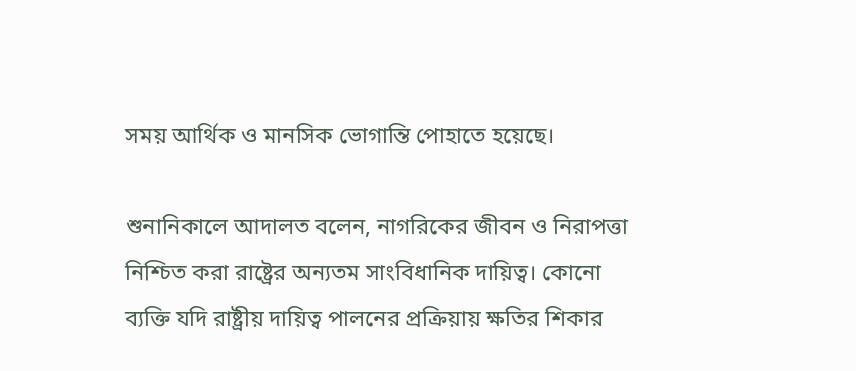সময় আর্থিক ও মানসিক ভোগান্তি পোহাতে হয়েছে।

শুনানিকালে আদালত বলেন, নাগরিকের জীবন ও নিরাপত্তা নিশ্চিত করা রাষ্ট্রের অন্যতম সাংবিধানিক দায়িত্ব। কোনো ব্যক্তি যদি রাষ্ট্রীয় দায়িত্ব পালনের প্রক্রিয়ায় ক্ষতির শিকার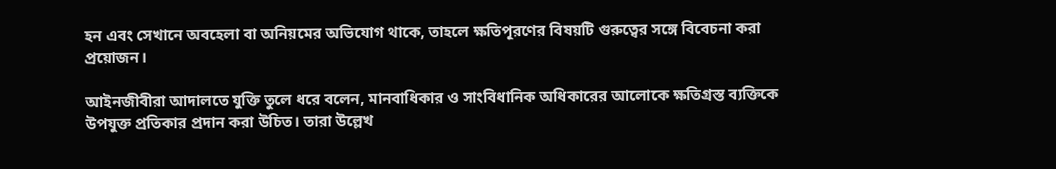হন এবং সেখানে অবহেলা বা অনিয়মের অভিযোগ থাকে, তাহলে ক্ষতিপূরণের বিষয়টি গুরুত্বের সঙ্গে বিবেচনা করা প্রয়োজন।

আইনজীবীরা আদালতে যুক্তি তুলে ধরে বলেন, মানবাধিকার ও সাংবিধানিক অধিকারের আলোকে ক্ষতিগ্রস্ত ব্যক্তিকে উপযুক্ত প্রতিকার প্রদান করা উচিত। তারা উল্লেখ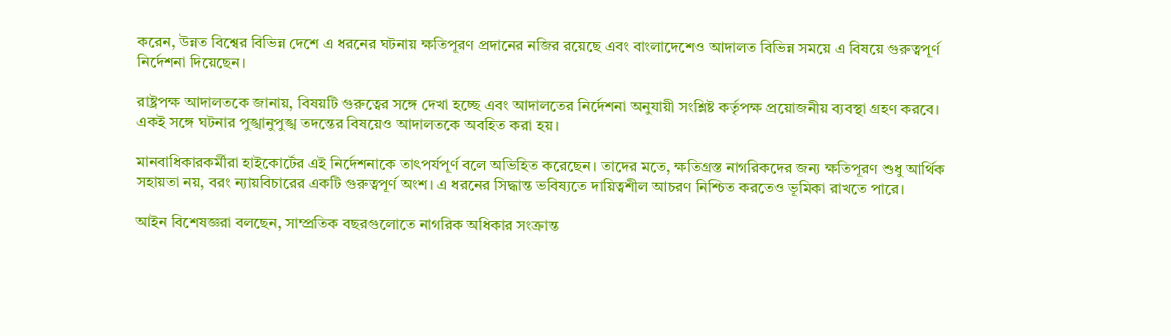করেন, উন্নত বিশ্বের বিভিন্ন দেশে এ ধরনের ঘটনায় ক্ষতিপূরণ প্রদানের নজির রয়েছে এবং বাংলাদেশেও আদালত বিভিন্ন সময়ে এ বিষয়ে গুরুত্বপূর্ণ নির্দেশনা দিয়েছেন।

রাষ্ট্রপক্ষ আদালতকে জানায়, বিষয়টি গুরুত্বের সঙ্গে দেখা হচ্ছে এবং আদালতের নির্দেশনা অনুযায়ী সংশ্লিষ্ট কর্তৃপক্ষ প্রয়োজনীয় ব্যবস্থা গ্রহণ করবে। একই সঙ্গে ঘটনার পুঙ্খানুপুঙ্খ তদন্তের বিষয়েও আদালতকে অবহিত করা হয়।

মানবাধিকারকর্মীরা হাইকোর্টের এই নির্দেশনাকে তাৎপর্যপূর্ণ বলে অভিহিত করেছেন। তাদের মতে, ক্ষতিগ্রস্ত নাগরিকদের জন্য ক্ষতিপূরণ শুধু আর্থিক সহায়তা নয়, বরং ন্যায়বিচারের একটি গুরুত্বপূর্ণ অংশ। এ ধরনের সিদ্ধান্ত ভবিষ্যতে দায়িত্বশীল আচরণ নিশ্চিত করতেও ভূমিকা রাখতে পারে।

আইন বিশেষজ্ঞরা বলছেন, সাম্প্রতিক বছরগুলোতে নাগরিক অধিকার সংক্রান্ত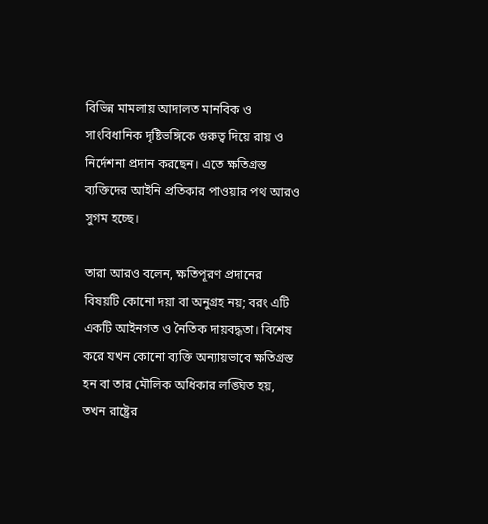বিভিন্ন মামলায় আদালত মানবিক ও সাংবিধানিক দৃষ্টিভঙ্গিকে গুরুত্ব দিয়ে রায় ও নির্দেশনা প্রদান করছেন। এতে ক্ষতিগ্রস্ত ব্যক্তিদের আইনি প্রতিকার পাওয়ার পথ আরও সুগম হচ্ছে।

তারা আরও বলেন, ক্ষতিপূরণ প্রদানের বিষয়টি কোনো দয়া বা অনুগ্রহ নয়; বরং এটি একটি আইনগত ও নৈতিক দায়বদ্ধতা। বিশেষ করে যখন কোনো ব্যক্তি অন্যায়ভাবে ক্ষতিগ্রস্ত হন বা তার মৌলিক অধিকার লঙ্ঘিত হয়, তখন রাষ্ট্রের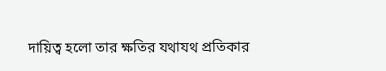দায়িত্ব হলো তার ক্ষতির যথাযথ প্রতিকার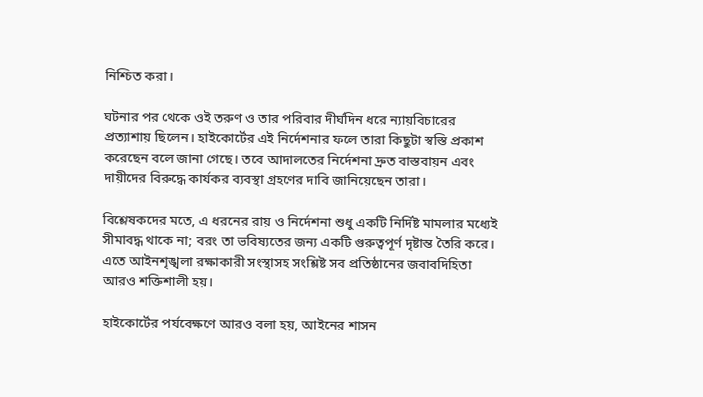নিশ্চিত করা।

ঘটনার পর থেকে ওই তরুণ ও তার পরিবার দীর্ঘদিন ধরে ন্যায়বিচারের প্রত্যাশায় ছিলেন। হাইকোর্টের এই নির্দেশনার ফলে তারা কিছুটা স্বস্তি প্রকাশ করেছেন বলে জানা গেছে। তবে আদালতের নির্দেশনা দ্রুত বাস্তবায়ন এবং দায়ীদের বিরুদ্ধে কার্যকর ব্যবস্থা গ্রহণের দাবি জানিয়েছেন তারা।

বিশ্লেষকদের মতে, এ ধরনের রায় ও নির্দেশনা শুধু একটি নির্দিষ্ট মামলার মধ্যেই সীমাবদ্ধ থাকে না; বরং তা ভবিষ্যতের জন্য একটি গুরুত্বপূর্ণ দৃষ্টান্ত তৈরি করে। এতে আইনশৃঙ্খলা রক্ষাকারী সংস্থাসহ সংশ্লিষ্ট সব প্রতিষ্ঠানের জবাবদিহিতা আরও শক্তিশালী হয়।

হাইকোর্টের পর্যবেক্ষণে আরও বলা হয়, আইনের শাসন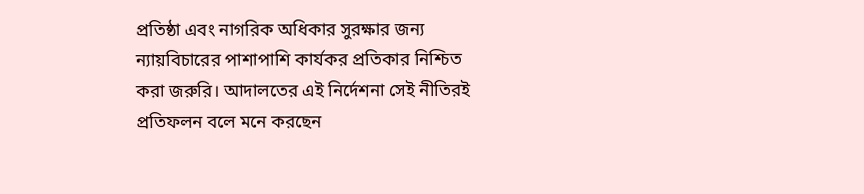প্রতিষ্ঠা এবং নাগরিক অধিকার সুরক্ষার জন্য ন্যায়বিচারের পাশাপাশি কার্যকর প্রতিকার নিশ্চিত করা জরুরি। আদালতের এই নির্দেশনা সেই নীতিরই প্রতিফলন বলে মনে করছেন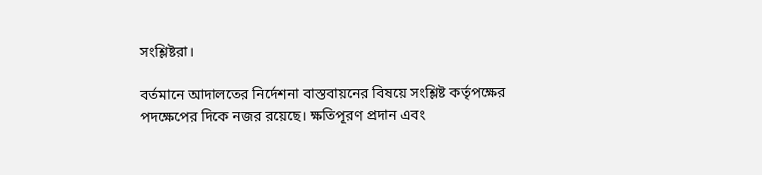সংশ্লিষ্টরা।

বর্তমানে আদালতের নির্দেশনা বাস্তবায়নের বিষয়ে সংশ্লিষ্ট কর্তৃপক্ষের পদক্ষেপের দিকে নজর রয়েছে। ক্ষতিপূরণ প্রদান এবং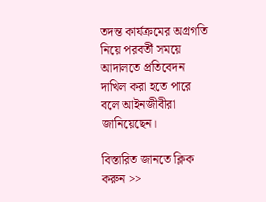তদন্ত কার্যক্রমের অগ্রগতি নিয়ে পরবর্তী সময়ে আদালতে প্রতিবেদন দাখিল করা হতে পারে বলে আইনজীবীরা জানিয়েছেন।

বিস্তারিত জানতে ক্লিক করুন >>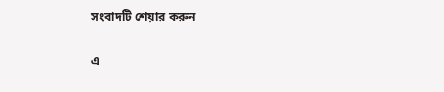সংবাদটি শেয়ার করুন

এ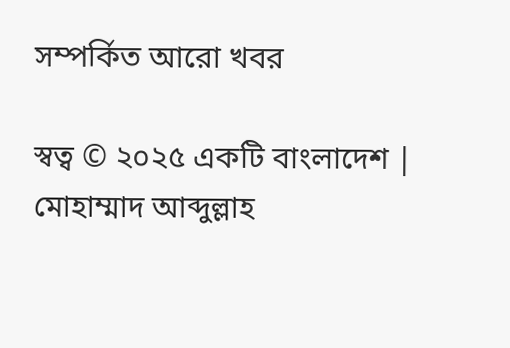সম্পর্কিত আরো খবর

স্বত্ব © ২০২৫ একটি বাংলাদেশ | মোহাম্মাদ আব্দুল্লাহ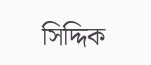সিদ্দিক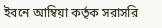ইবনে আম্বিয়া কর্তৃক সরাসরি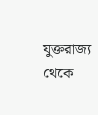যুক্তরাজ্য থেকে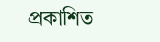প্রকাশিত